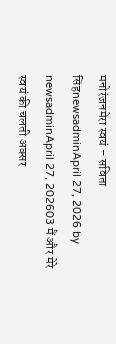मनोरंजनमेरा स्वयं – सविता सिंहnewsadminApril 27, 2026 by newsadminApril 27, 202603 मैं और मेरे स्वयं की चलती अक्सर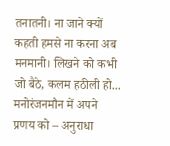तनातनी। ना जाने क्यों कहती हमसे ना करना अब मनमानी। लिखने को कभी जो बैठे, कलम हठीली हो...
मनोरंजनमौन में अपने प्रणय को – अनुराधा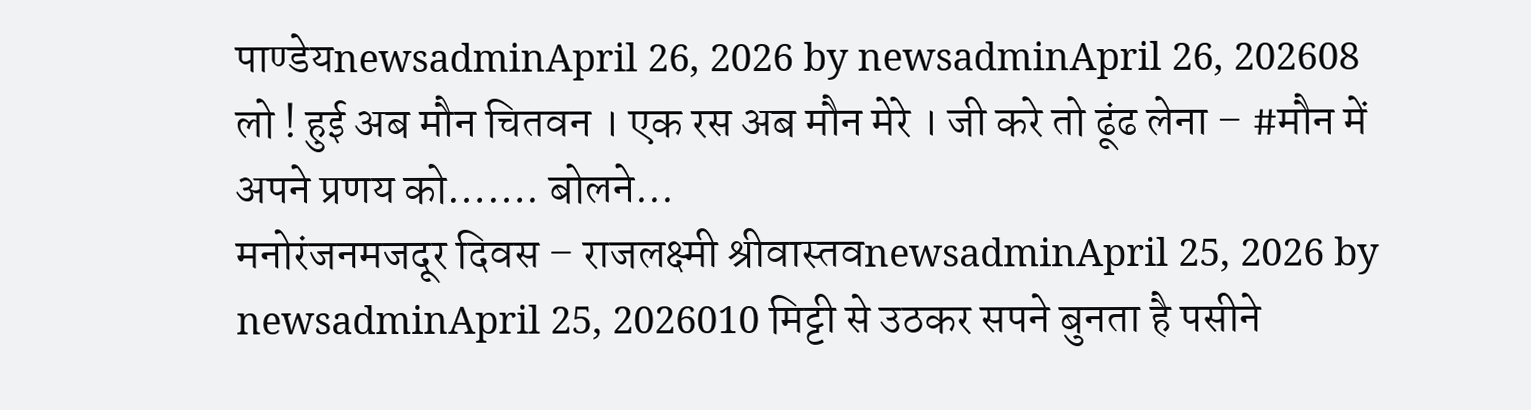पाण्डेयnewsadminApril 26, 2026 by newsadminApril 26, 202608 लो ! हुई अब मौन चितवन । एक रस अब मौन मेरे । जी करे तो ढूंढ लेना – #मौन में अपने प्रणय को……. बोलने...
मनोरंजनमजदूर दिवस – राजलक्ष्मी श्रीवास्तवnewsadminApril 25, 2026 by newsadminApril 25, 2026010 मिट्टी से उठकर सपने बुनता है पसीने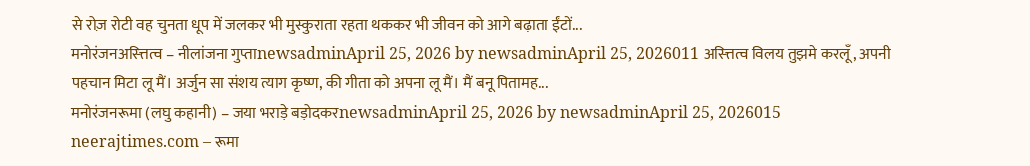से रोज़ रोटी वह चुनता धूप में जलकर भी मुस्कुराता रहता थककर भी जीवन को आगे बढ़ाता ईंटों...
मनोरंजनअस्त्तित्व – नीलांजना गुप्ताnewsadminApril 25, 2026 by newsadminApril 25, 2026011 अस्त्तित्व विलय तुझमे करलूँ, अपनी पहचान मिटा लू मैं। अर्जुन सा संशय त्याग कृष्ण, की गीता को अपना लू मैं। मैं बनू पितामह...
मनोरंजनरूमा (लघु कहानी) – जया भराड़े बड़ोदकरnewsadminApril 25, 2026 by newsadminApril 25, 2026015 neerajtimes.com – रूमा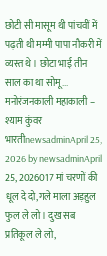छोटी सी मासूम थी पांचवीं में पढ़ती थी मम्मी पापा नौकरी में व्यस्त थे । छोटा भाई तीन साल का था सोमू...
मनोरंजनकाली महाकाली – श्याम कुंवर भारतीnewsadminApril 25, 2026 by newsadminApril 25, 2026017 मां चरणों की धूल दे दो,गले माला अड़हुल फुल ले लो। दुख सब प्रतिकूल ले लो,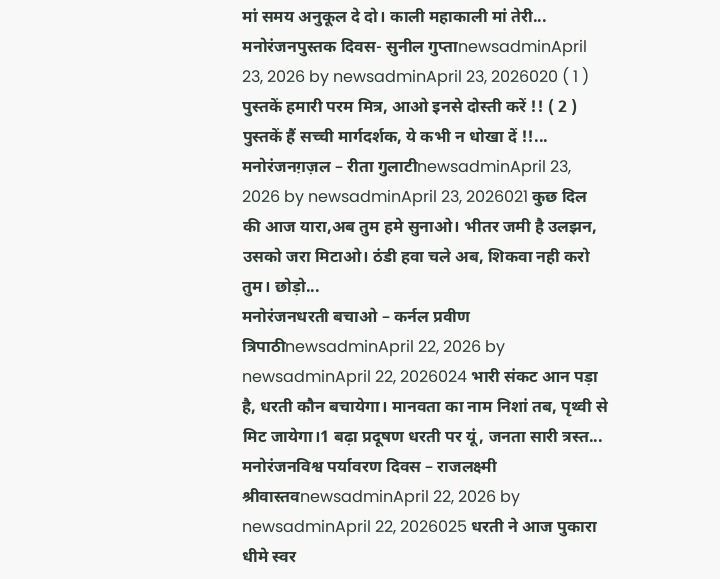मां समय अनुकूल दे दो। काली महाकाली मां तेरी...
मनोरंजनपुस्तक दिवस- सुनील गुप्ताnewsadminApril 23, 2026 by newsadminApril 23, 2026020 ( 1 ) पुस्तकें हमारी परम मित्र, आओ इनसे दोस्ती करें !! ( 2 ) पुस्तकें हैं सच्ची मार्गदर्शक, ये कभी न धोखा दें !!...
मनोरंजनग़ज़ल – रीता गुलाटीnewsadminApril 23, 2026 by newsadminApril 23, 2026021 कुछ दिल की आज यारा,अब तुम हमे सुनाओ। भीतर जमी है उलझन, उसको जरा मिटाओ। ठंडी हवा चले अब, शिकवा नही करो तुम। छोड़ो...
मनोरंजनधरती बचाओ – कर्नल प्रवीण त्रिपाठीnewsadminApril 22, 2026 by newsadminApril 22, 2026024 भारी संकट आन पड़ा है, धरती कौन बचायेगा। मानवता का नाम निशां तब, पृथ्वी से मिट जायेगा।1 बढ़ा प्रदूषण धरती पर यूं, जनता सारी त्रस्त...
मनोरंजनविश्व पर्यावरण दिवस – राजलक्ष्मी श्रीवास्तवnewsadminApril 22, 2026 by newsadminApril 22, 2026025 धरती ने आज पुकारा धीमे स्वर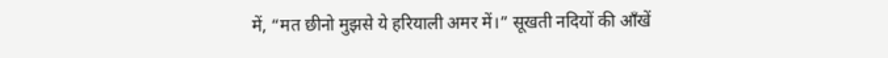में, “मत छीनो मुझसे ये हरियाली अमर में।” सूखती नदियों की आँखें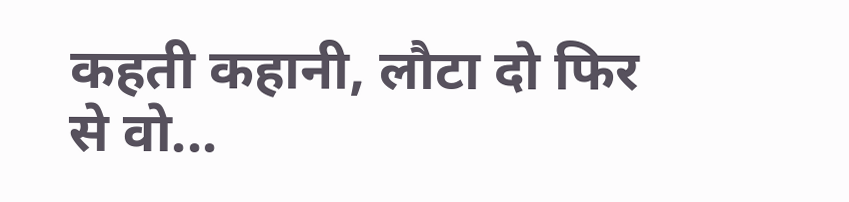कहती कहानी, लौटा दो फिर से वो...